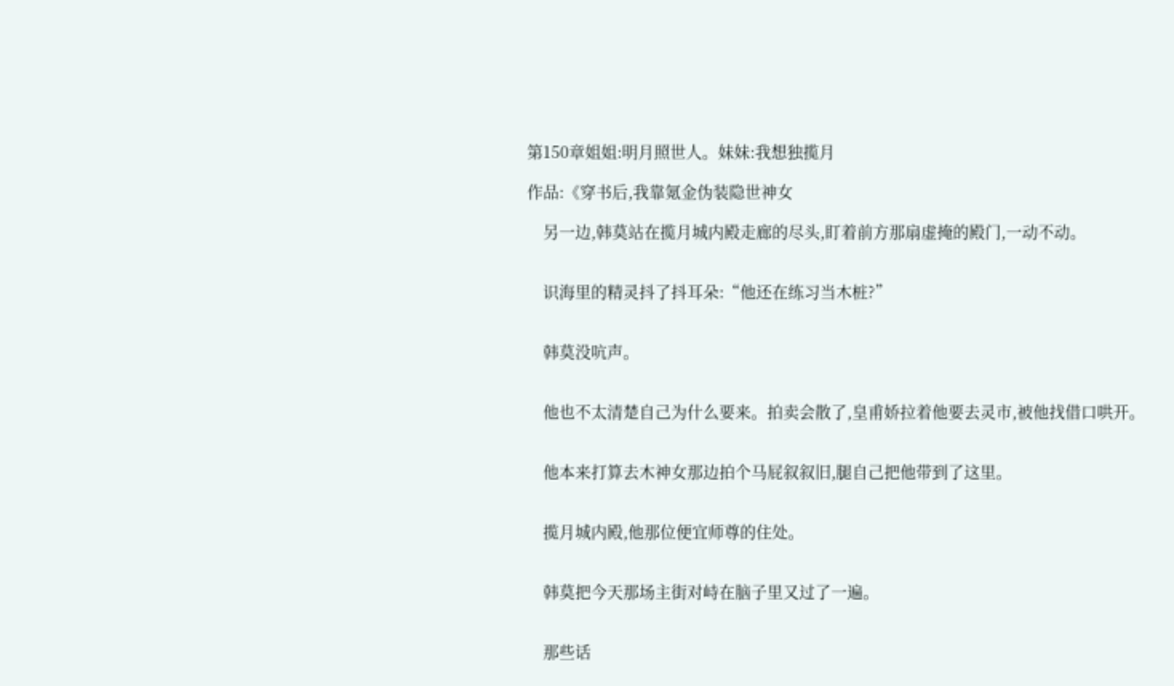第150章姐姐:明月照世人。妹妹:我想独揽月

作品:《穿书后,我靠氪金伪装隐世神女

    另一边,韩莫站在揽月城内殿走廊的尽头,盯着前方那扇虚掩的殿门,一动不动。


    识海里的精灵抖了抖耳朵:“他还在练习当木桩?”


    韩莫没吭声。


    他也不太清楚自己为什么要来。拍卖会散了,皇甫娇拉着他要去灵市,被他找借口哄开。


    他本来打算去木神女那边拍个马屁叙叙旧,腿自己把他带到了这里。


    揽月城内殿,他那位便宜师尊的住处。


    韩莫把今天那场主街对峙在脑子里又过了一遍。


    那些话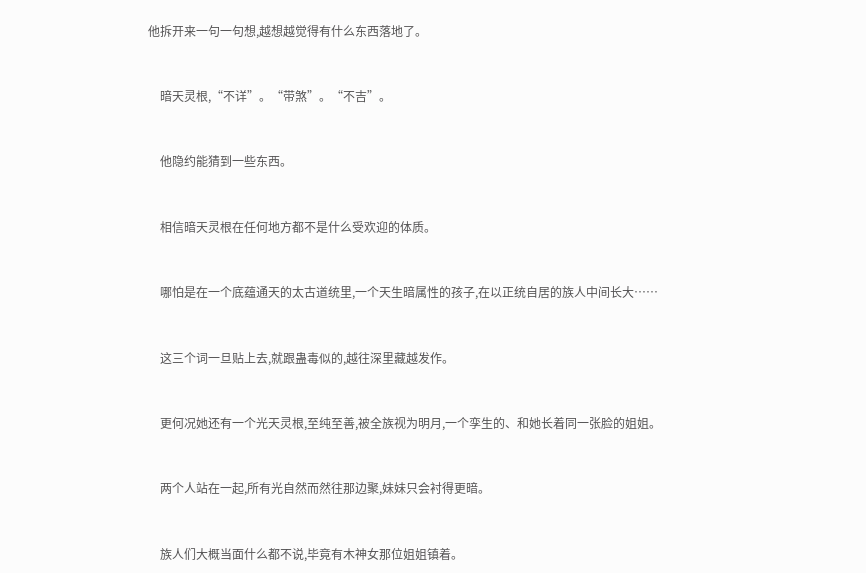他拆开来一句一句想,越想越觉得有什么东西落地了。


    暗天灵根,“不详”。“带煞”。“不吉”。


    他隐约能猜到一些东西。


    相信暗天灵根在任何地方都不是什么受欢迎的体质。


    哪怕是在一个底蕴通天的太古道统里,一个天生暗属性的孩子,在以正统自居的族人中间长大……


    这三个词一旦贴上去,就跟蛊毒似的,越往深里藏越发作。


    更何况她还有一个光天灵根,至纯至善,被全族视为明月,一个孪生的、和她长着同一张脸的姐姐。


    两个人站在一起,所有光自然而然往那边聚,妹妹只会衬得更暗。


    族人们大概当面什么都不说,毕竟有木神女那位姐姐镇着。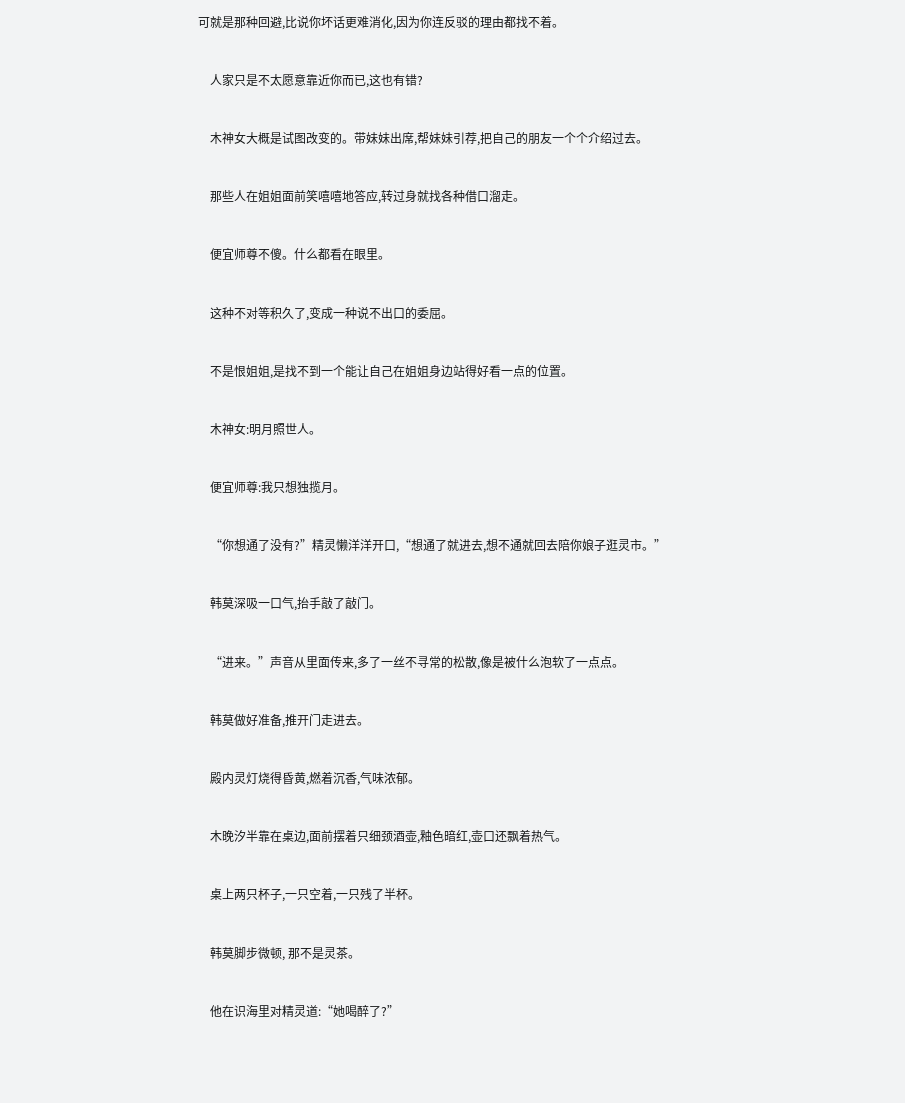可就是那种回避,比说你坏话更难消化,因为你连反驳的理由都找不着。


    人家只是不太愿意靠近你而已,这也有错?


    木神女大概是试图改变的。带妹妹出席,帮妹妹引荐,把自己的朋友一个个介绍过去。


    那些人在姐姐面前笑嘻嘻地答应,转过身就找各种借口溜走。


    便宜师尊不傻。什么都看在眼里。


    这种不对等积久了,变成一种说不出口的委屈。


    不是恨姐姐,是找不到一个能让自己在姐姐身边站得好看一点的位置。


    木神女:明月照世人。


    便宜师尊:我只想独揽月。


    “你想通了没有?”精灵懒洋洋开口,“想通了就进去,想不通就回去陪你娘子逛灵市。”


    韩莫深吸一口气,抬手敲了敲门。


    “进来。”声音从里面传来,多了一丝不寻常的松散,像是被什么泡软了一点点。


    韩莫做好准备,推开门走进去。


    殿内灵灯烧得昏黄,燃着沉香,气味浓郁。


    木晚汐半靠在桌边,面前摆着只细颈酒壶,釉色暗红,壶口还飘着热气。


    桌上两只杯子,一只空着,一只残了半杯。


    韩莫脚步微顿, 那不是灵茶。


    他在识海里对精灵道:“她喝醉了?”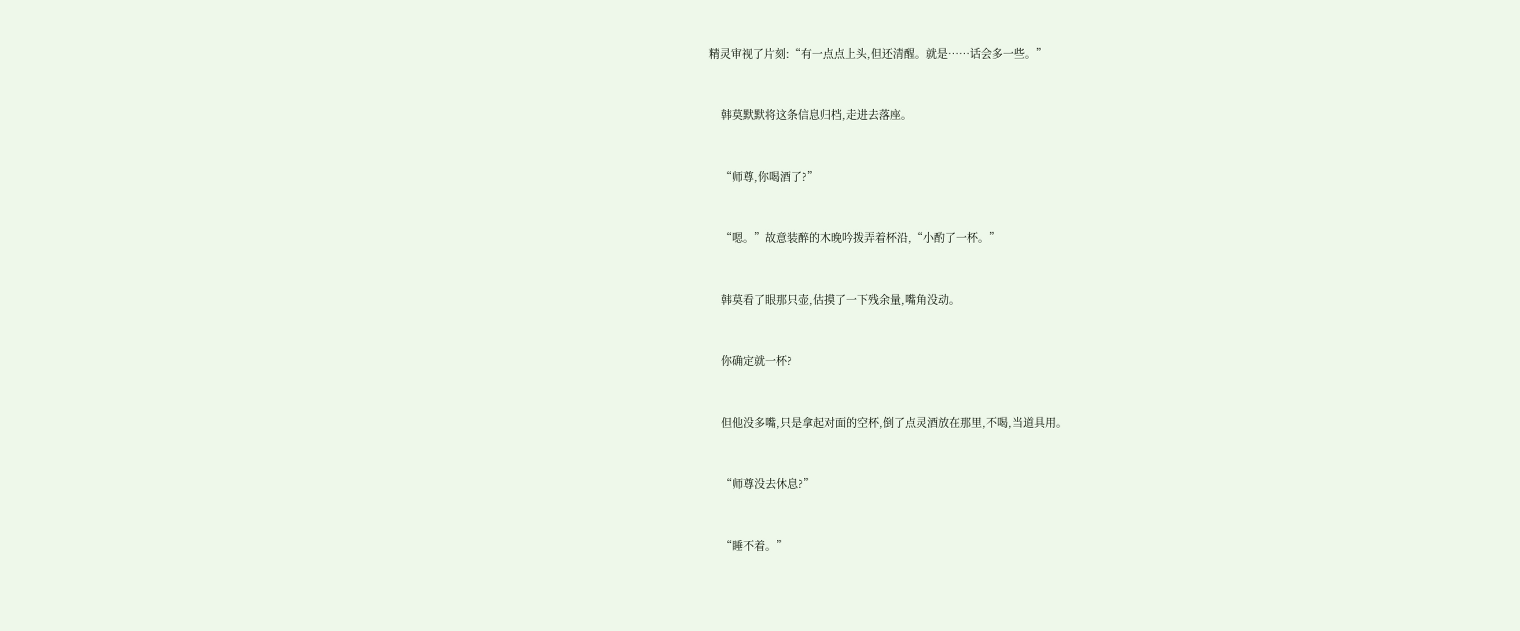精灵审视了片刻:“有一点点上头,但还清醒。就是……话会多一些。”


    韩莫默默将这条信息归档,走进去落座。


    “师尊,你喝酒了?”


    “嗯。”故意装醉的木晚吟拨弄着杯沿,“小酌了一杯。”


    韩莫看了眼那只壶,估摸了一下残余量,嘴角没动。


    你确定就一杯?


    但他没多嘴,只是拿起对面的空杯,倒了点灵酒放在那里,不喝,当道具用。


    “师尊没去休息?”


    “睡不着。”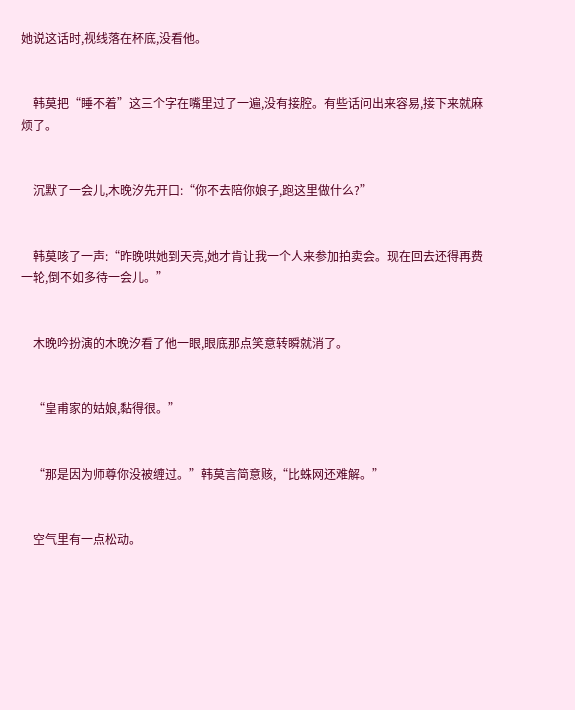她说这话时,视线落在杯底,没看他。


    韩莫把“睡不着”这三个字在嘴里过了一遍,没有接腔。有些话问出来容易,接下来就麻烦了。


    沉默了一会儿,木晚汐先开口:“你不去陪你娘子,跑这里做什么?”


    韩莫咳了一声:“昨晚哄她到天亮,她才肯让我一个人来参加拍卖会。现在回去还得再费一轮,倒不如多待一会儿。”


    木晚吟扮演的木晚汐看了他一眼,眼底那点笑意转瞬就消了。


    “皇甫家的姑娘,黏得很。”


    “那是因为师尊你没被缠过。”韩莫言简意赅,“比蛛网还难解。”


    空气里有一点松动。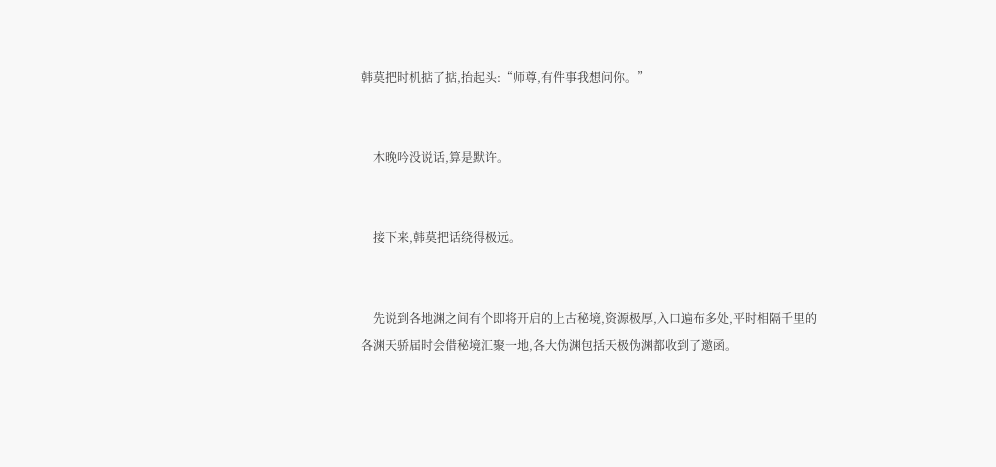韩莫把时机掂了掂,抬起头:“师尊,有件事我想问你。”


    木晚吟没说话,算是默许。


    接下来,韩莫把话绕得极远。


    先说到各地渊之间有个即将开启的上古秘境,资源极厚,入口遍布多处,平时相隔千里的各渊天骄届时会借秘境汇聚一地,各大伪渊包括天极伪渊都收到了邀函。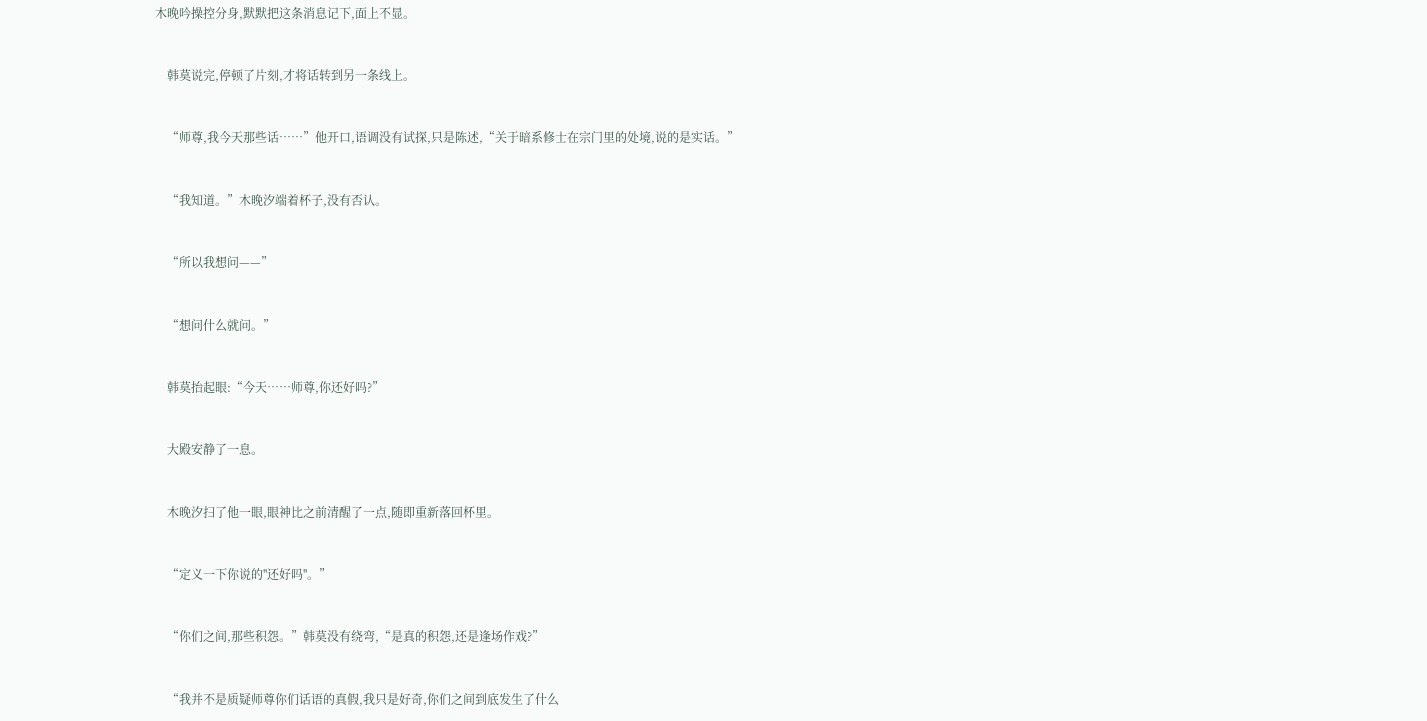木晚吟操控分身,默默把这条消息记下,面上不显。


    韩莫说完,停顿了片刻,才将话转到另一条线上。


    “师尊,我今天那些话……”他开口,语调没有试探,只是陈述,“关于暗系修士在宗门里的处境,说的是实话。”


    “我知道。”木晚汐端着杯子,没有否认。


    “所以我想问——”


    “想问什么就问。”


    韩莫抬起眼:“今天……师尊,你还好吗?”


    大殿安静了一息。


    木晚汐扫了他一眼,眼神比之前清醒了一点,随即重新落回杯里。


    “定义一下你说的''还好吗''。”


    “你们之间,那些积怨。”韩莫没有绕弯,“是真的积怨,还是逢场作戏?”


    “我并不是质疑师尊你们话语的真假,我只是好奇,你们之间到底发生了什么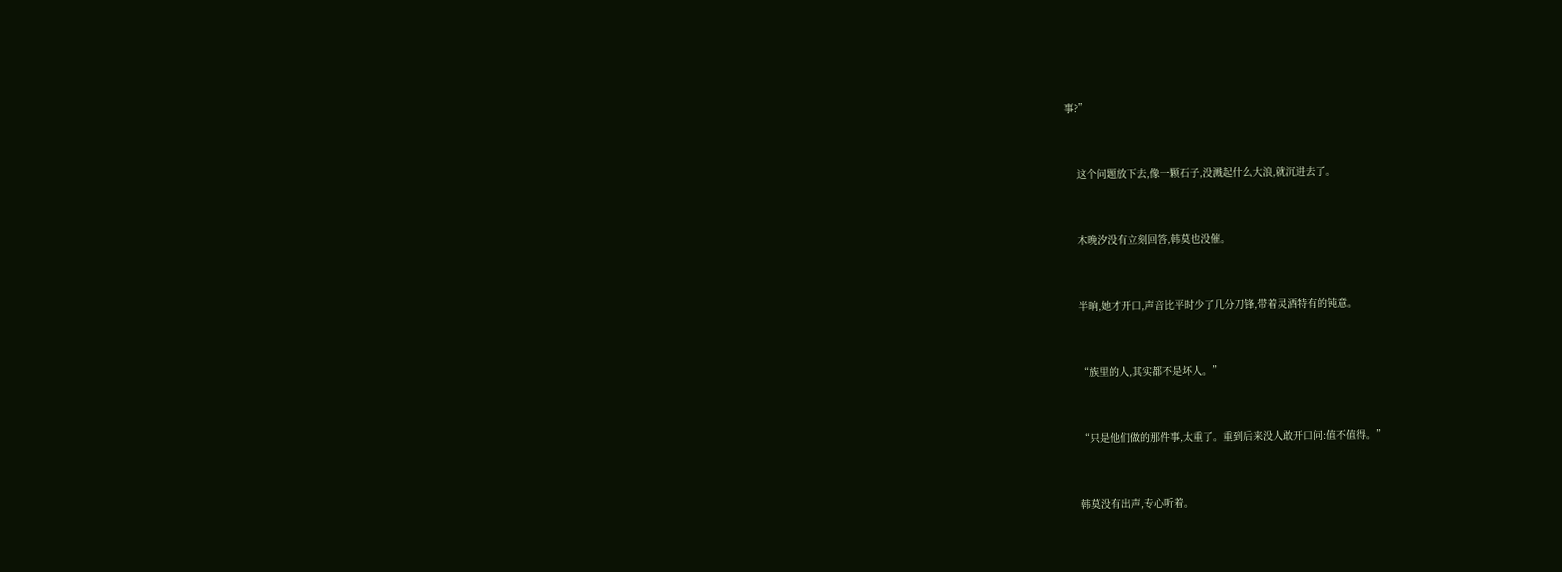事?”


    这个问题放下去,像一颗石子,没溅起什么大浪,就沉进去了。


    木晚汐没有立刻回答,韩莫也没催。


    半晌,她才开口,声音比平时少了几分刀锋,带着灵酒特有的钝意。


    “族里的人,其实都不是坏人。”


    “只是他们做的那件事,太重了。重到后来没人敢开口问:值不值得。”


    韩莫没有出声,专心听着。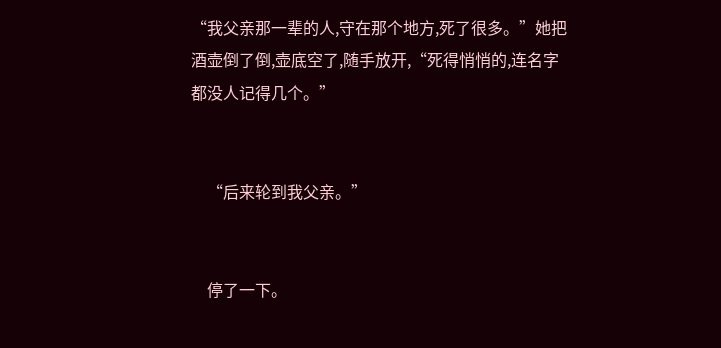“我父亲那一辈的人,守在那个地方,死了很多。”她把酒壶倒了倒,壶底空了,随手放开,“死得悄悄的,连名字都没人记得几个。”


    “后来轮到我父亲。”


    停了一下。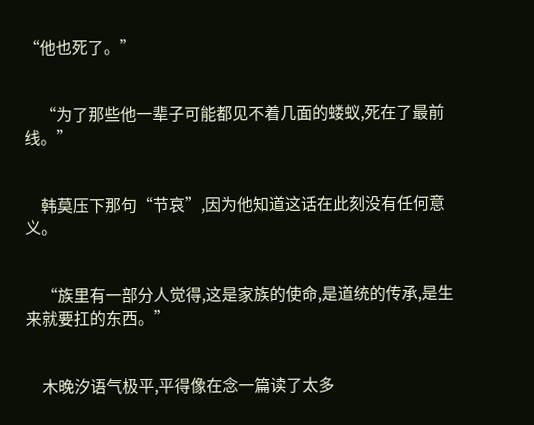“他也死了。”


    “为了那些他一辈子可能都见不着几面的蝼蚁,死在了最前线。”


    韩莫压下那句“节哀”,因为他知道这话在此刻没有任何意义。


    “族里有一部分人觉得,这是家族的使命,是道统的传承,是生来就要扛的东西。”


    木晚汐语气极平,平得像在念一篇读了太多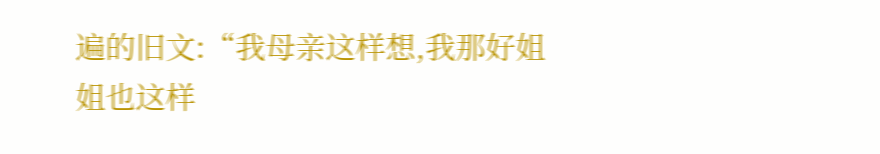遍的旧文:“我母亲这样想,我那好姐姐也这样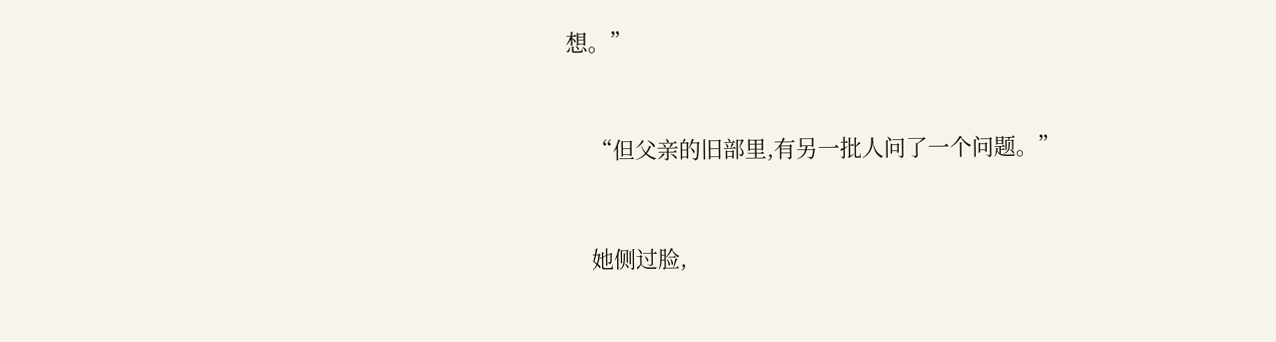想。”


    “但父亲的旧部里,有另一批人问了一个问题。”


    她侧过脸,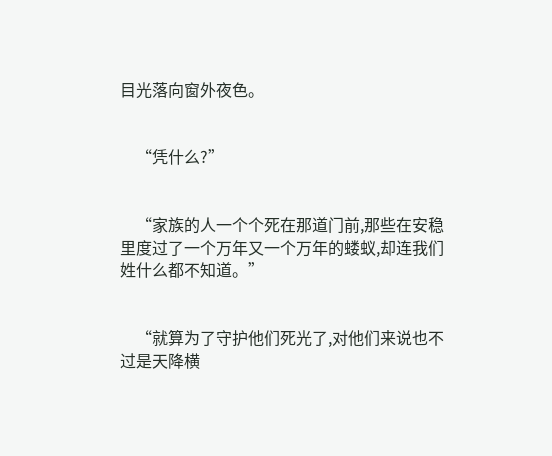目光落向窗外夜色。


    “凭什么?”


    “家族的人一个个死在那道门前,那些在安稳里度过了一个万年又一个万年的蝼蚁,却连我们姓什么都不知道。”


    “就算为了守护他们死光了,对他们来说也不过是天降横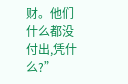财。他们什么都没付出,凭什么?”